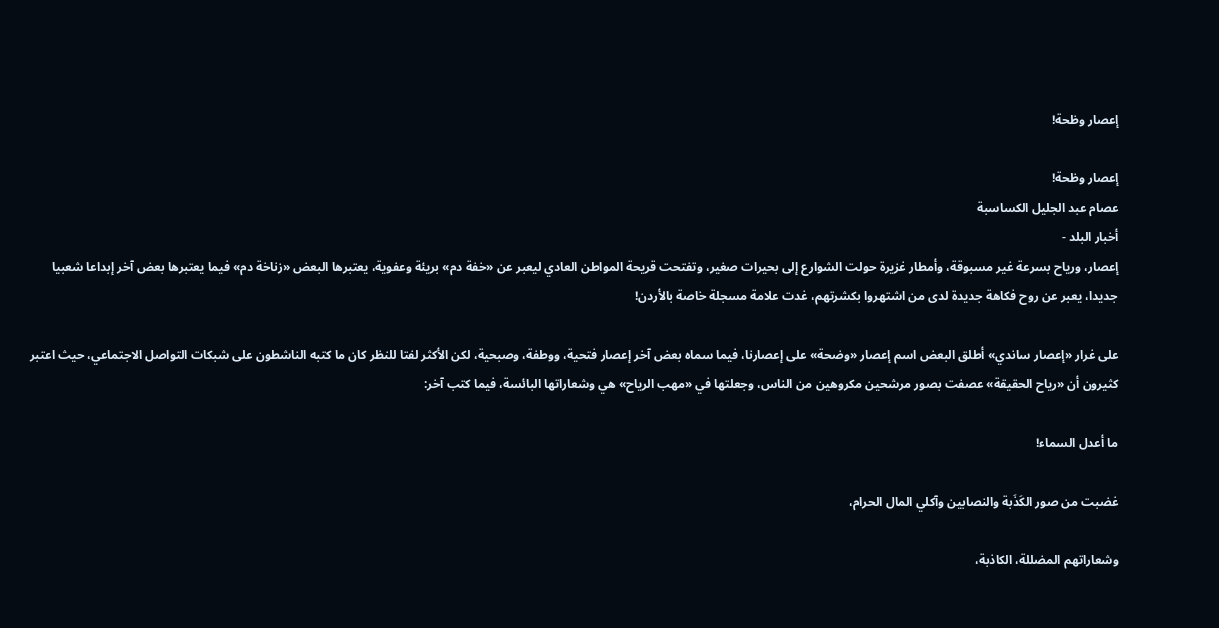إعصار وظحة!

إعصار وظحة!
عصام عبد الجليل الكساسبة
أخبار البلد -
إعصار، ورياح بسرعة غير مسبوقة، وأمطار غزيرة حولت الشوارع إلى بحيرات صغير، وتفتحت قريحة المواطن العادي ليعبر عن «خفة دم» بريئة وعفوية، يعتبرها البعض «زناخة دم» فيما يعتبرها بعض آخر إبداعا شعبيا جديدا، يعبر عن روح فكاهة جديدة لدى من اشتهروا بكشرتهم، غدت علامة مسجلة خاصة بالأردن!

على غرار «إعصار ساندي» أطلق البعض اسم إعصار «وضحة» على إعصارنا، فيما سماه بعض آخر إعصار فتحية، ووطفة، وصبحية، لكن الأكثر لفتا للنظر كان ما كتبه الناشطون على شبكات التواصل الاجتماعي، حيث اعتبر كثيرون أن «رياح الحقيقة» عصفت بصور مرشحين مكروهين من الناس، وجعلتها في «مهب الرياح» هي وشعاراتها البائسة، فيما كتب آخر:

ما أعدل السماء!

غضبت من صور الكَذَبة والنصابين وآكلي المال الحرام،

وشعاراتهم المضللة، الكاذبة،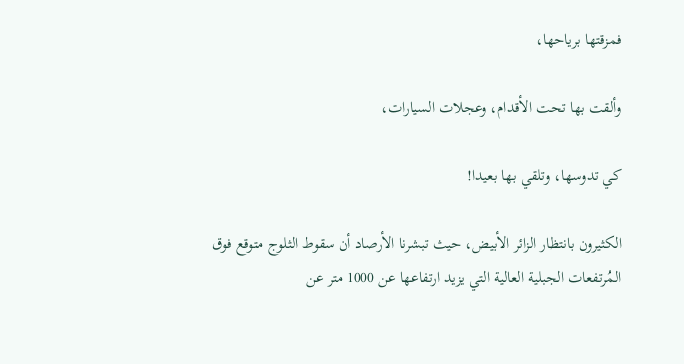فمزقتها برياحها،

وألقت بها تحت الأقدام، وعجلات السيارات،

كي تدوسها، وتلقي بها بعيدا!

الكثيرون بانتظار الزائر الأبيض، حيث تبشرنا الأرصاد أن سقوط الثلوج متوقع فوق المُرتفعات الجبلية العالية التي يزيد ارتفاعها عن 1000 متر عن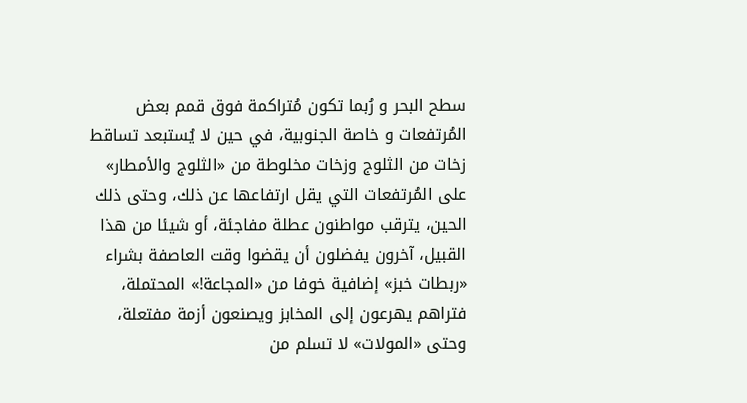سطح البحر و رُبما تكون مُتراكمة فوق قمم بعض المُرتفعات و خاصة الجنوبية، في حين لا يُستبعد تساقط زخات من الثلوج وزخات مخلوطة من «الثلوج والأمطار» على المُرتفعات التي يقل ارتفاعها عن ذلك، وحتى ذلك الحين، يترقب مواطنون عطلة مفاجئة، أو شيئا من هذا القبيل، آخرون يفضلون أن يقضوا وقت العاصفة بشراء «ربطات خبز» إضافية خوفا من «المجاعة!» المحتملة، فتراهم يهرعون إلى المخابز ويصنعون أزمة مفتعلة، وحتى «المولات» لا تسلم من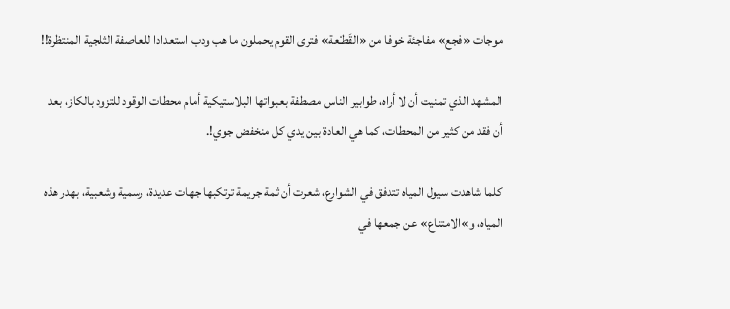موجات «فجع» مفاجئة خوفا من «القَطـْعة» فترى القوم يحملون ما هب ودب استعدادا للعاصفة الثلجية المنتظرة!!

المشهد الذي تمنيت أن لا أراه، طوابير الناس مصطفة بعبواتها البلاستيكية أمام محطات الوقود للتزود بالكاز، بعد أن فقد من كثير من المحطات، كما هي العادة بين يدي كل منخفض جوي!.

كلما شاهدت سيول المياه تتدفق في الشوارع، شعرت أن ثمة جريمة ترتكبها جهات عديدة، رسمية وشعبية، بهدر هذه المياه، و»الامتناع» عن جمعها في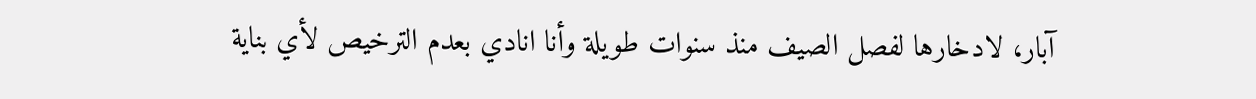آبار، لادخارها لفصل الصيف منذ سنوات طويلة وأنا انادي بعدم الترخيص لأي بناية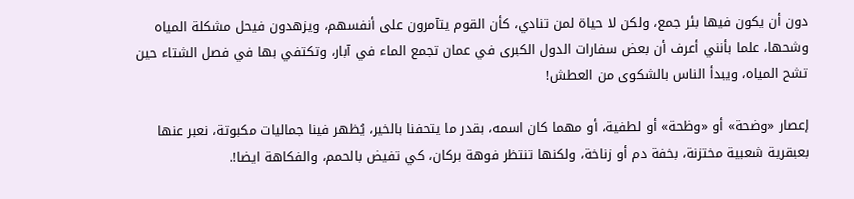دون أن يكون فيها بئر جمع، ولكن لا حياة لمن تنادي، كأن القوم يتآمرون على أنفسهم، ويزهدون فيحل مشكلة المياه وشحها، علما بأنني أعرف أن بعض سفارات الدول الكبرى في عمان تجمع الماء في آبار، وتكتفي بها في فصل الشتاء حين تشح المياه، ويبدأ الناس بالشكوى من العطش!

إعصار «وضحة» أو «وظحة» أو لطفية، أو مهما كان اسمه، بقدر ما يتحفنا بالخير، يُظهر فينا جماليات مكبوتة، نعبر عنها بعبقرية شعبية مختزنة، بخفة دم أو زناخة، ولكنها تنتظر فوهة بركان، كي تفيض بالحمم، والفكاهة ايضا!.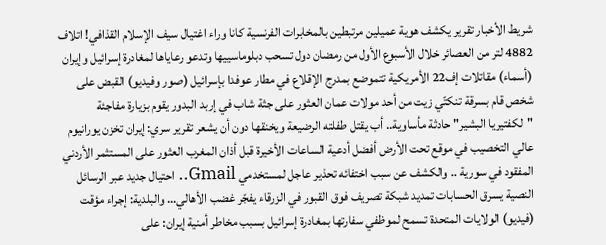شريط الأخبار تقرير يكشف هوية عميلين مرتبطين بالمخابرات الفرنسية كانا وراء اغتيال سيف الإسلام القذافي! اتلاف 4882 لتر من العصائر خلال الأسبوع الأول من رمضان دول تسحب دبلوماسييها وتدعو رعاياها لمغادرة إسرائيل وإيران (أسماء) مقاتلات إف22 الأمريكية تتموضع بمدرج الإقلاع في مطار عوفدا بإسرائيل (صور وفيديو) القبض على شخص قام بسرقة تنكتّي زيت من أحد مولات عمان العثور على جثة شاب في إربد البدور يقوم بزيارة مفاجئة "لكفتيريا البشير" حادثة مأساوية.. أب يقتل طفلته الرضيعة ويخنقها دون أن يشعر تقرير سري: إيران تخزن يورانيوم عالي التخصيب في موقع تحت الأرض أفضل أدعية الساعات الأخيرة قبل أذان المغرب العثور على المستثمر الأردني المفقود في سورية .. والكشف عن سبب اختفائه تحذير عاجل لمستخدمي Gmail.. احتيال جديد عبر الرسائل النصية يسرق الحسابات تمديد شبكة تصريف فوق القبور في الزرقاء يفجّر غضب الأهالي… والبلدية: إجراء مؤقت (فيديو) الولايات المتحدة تسمح لموظفي سفارتها بمغادرة إسرائيل بسبب مخاطر أمنية إيران: على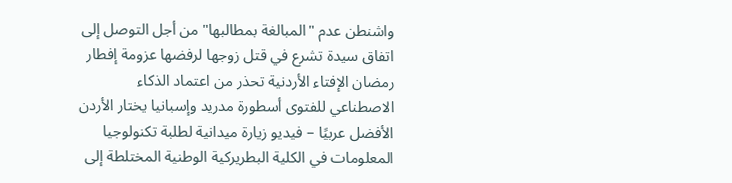واشنطن عدم "المبالغة بمطالبها" من أجل التوصل إلى اتفاق سيدة تشرع في قتل زوجها لرفضها عزومة إفطار رمضان الإفتاء الأردنية تحذر من اعتماد الذكاء الاصطناعي للفتوى أسطورة مدريد وإسبانيا يختار الأردن الأفضل عربيًا – فيديو زيارة ميدانية لطلبة تكنولوجيا المعلومات في الكلية البطريركية الوطنية المختلطة إلى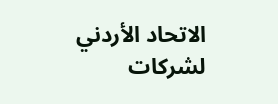الاتحاد الأردني لشركات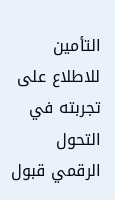التأمين للاطلاع على تجربته في التحول الرقمي قبول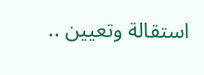استقالة وتعيين ..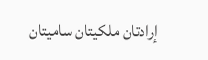إرادتان ملكيتان ساميتان